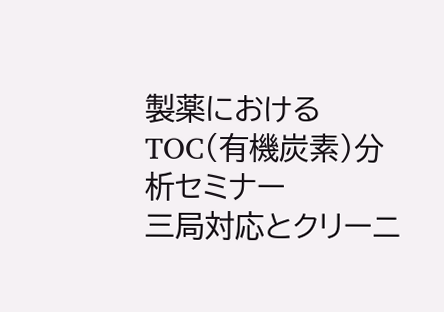製薬におけるTOC(有機炭素)分析セミナー
三局対応とクリーニ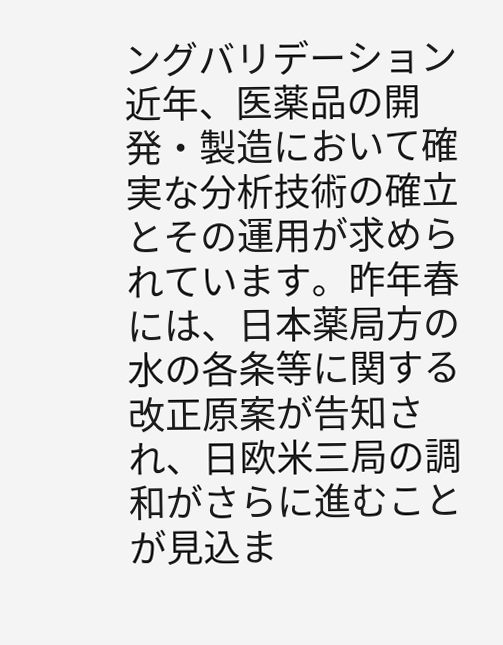ングバリデーション
近年、医薬品の開発・製造において確実な分析技術の確立とその運用が求められています。昨年春には、日本薬局方の水の各条等に関する改正原案が告知され、日欧米三局の調和がさらに進むことが見込ま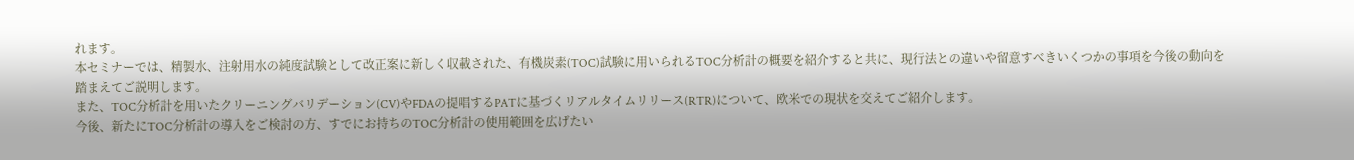れます。
本セミナーでは、精製水、注射用水の純度試験として改正案に新しく収載された、有機炭素(TOC)試験に用いられるTOC分析計の概要を紹介すると共に、現行法との違いや留意すべきいくつかの事項を今後の動向を踏まえてご説明します。
また、TOC分析計を用いたクリーニングバリデーション(CV)やFDAの提唱するPATに基づくリアルタイムリリース(RTR)について、欧米での現状を交えてご紹介します。
今後、新たにTOC分析計の導入をご検討の方、すでにお持ちのTOC分析計の使用範囲を広げたい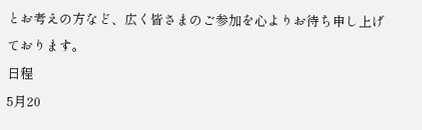とお考えの方など、広く皆さまのご参加を心よりお待ち申し上げております。
日程
5月20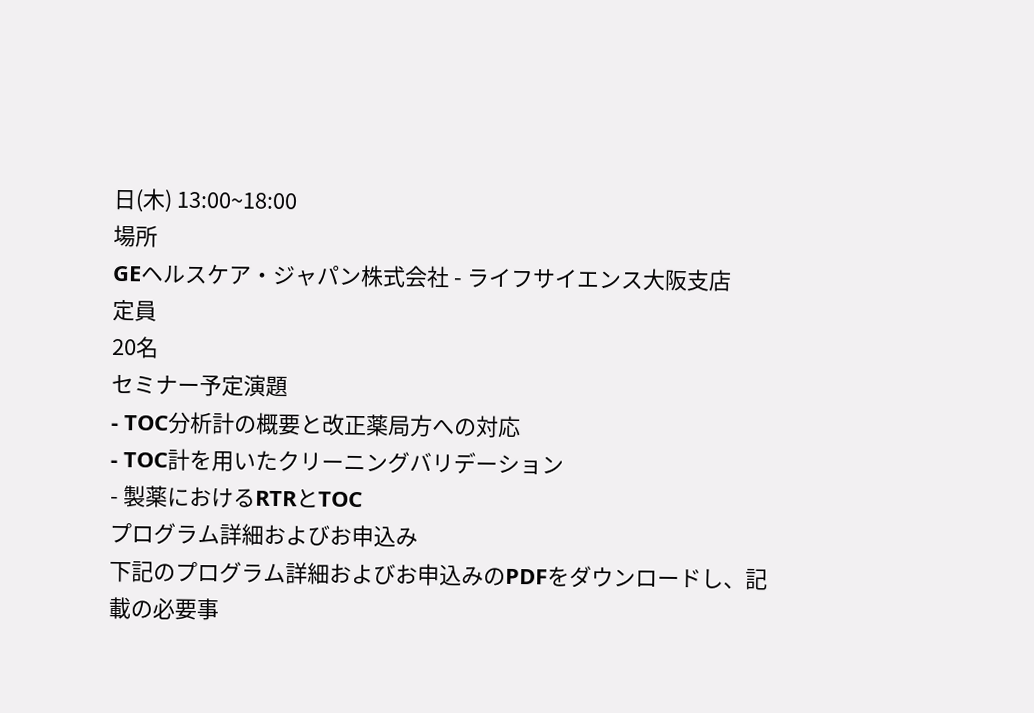日(木) 13:00~18:00
場所
GEヘルスケア・ジャパン株式会社 - ライフサイエンス大阪支店
定員
20名
セミナー予定演題
- TOC分析計の概要と改正薬局方への対応
- TOC計を用いたクリーニングバリデーション
- 製薬におけるRTRとTOC
プログラム詳細およびお申込み
下記のプログラム詳細およびお申込みのPDFをダウンロードし、記載の必要事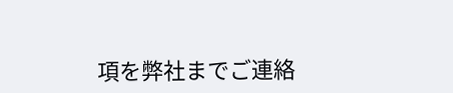項を弊社までご連絡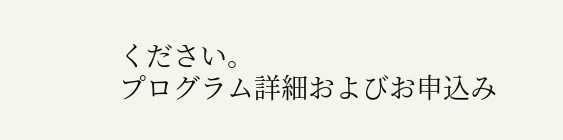ください。
プログラム詳細およびお申込み